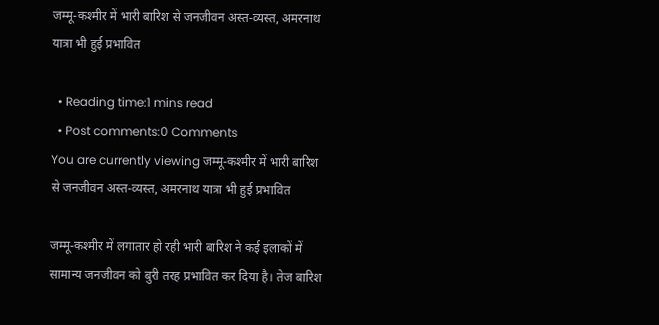जम्मू-कश्मीर में भारी बारिश से जनजीवन अस्त-व्यस्त, अमरनाथ यात्रा भी हुई प्रभावित

  • Reading time:1 mins read
  • Post comments:0 Comments
You are currently viewing जम्मू-कश्मीर में भारी बारिश से जनजीवन अस्त-व्यस्त, अमरनाथ यात्रा भी हुई प्रभावित

जम्मू-कश्मीर में लगातार हो रही भारी बारिश ने कई इलाकों में सामान्य जनजीवन को बुरी तरह प्रभावित कर दिया है। तेज बारिश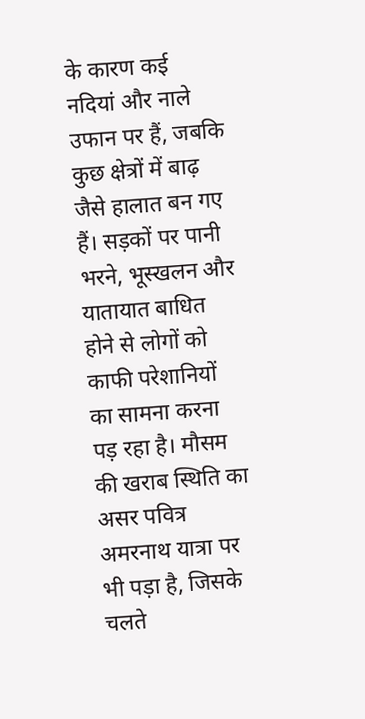के कारण कई नदियां और नाले उफान पर हैं, जबकि कुछ क्षेत्रों में बाढ़ जैसे हालात बन गए हैं। सड़कों पर पानी भरने, भूस्खलन और यातायात बाधित होने से लोगों को काफी परेशानियों का सामना करना पड़ रहा है। मौसम की खराब स्थिति का असर पवित्र अमरनाथ यात्रा पर भी पड़ा है, जिसके चलते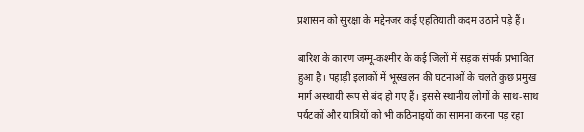प्रशासन को सुरक्षा के मद्देनजर कई एहतियाती कदम उठाने पड़े हैं।

बारिश के कारण जम्मू-कश्मीर के कई जिलों में सड़क संपर्क प्रभावित हुआ है। पहाड़ी इलाकों में भूस्खलन की घटनाओं के चलते कुछ प्रमुख मार्ग अस्थायी रूप से बंद हो गए हैं। इससे स्थानीय लोगों के साथ-साथ पर्यटकों और यात्रियों को भी कठिनाइयों का सामना करना पड़ रहा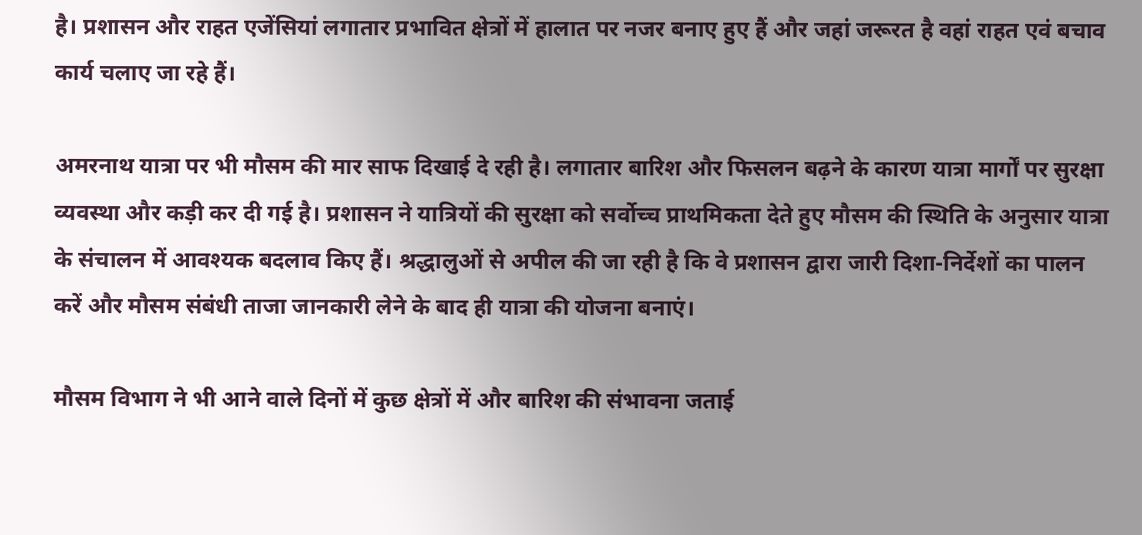है। प्रशासन और राहत एजेंसियां लगातार प्रभावित क्षेत्रों में हालात पर नजर बनाए हुए हैं और जहां जरूरत है वहां राहत एवं बचाव कार्य चलाए जा रहे हैं।

अमरनाथ यात्रा पर भी मौसम की मार साफ दिखाई दे रही है। लगातार बारिश और फिसलन बढ़ने के कारण यात्रा मार्गों पर सुरक्षा व्यवस्था और कड़ी कर दी गई है। प्रशासन ने यात्रियों की सुरक्षा को सर्वोच्च प्राथमिकता देते हुए मौसम की स्थिति के अनुसार यात्रा के संचालन में आवश्यक बदलाव किए हैं। श्रद्धालुओं से अपील की जा रही है कि वे प्रशासन द्वारा जारी दिशा-निर्देशों का पालन करें और मौसम संबंधी ताजा जानकारी लेने के बाद ही यात्रा की योजना बनाएं।

मौसम विभाग ने भी आने वाले दिनों में कुछ क्षेत्रों में और बारिश की संभावना जताई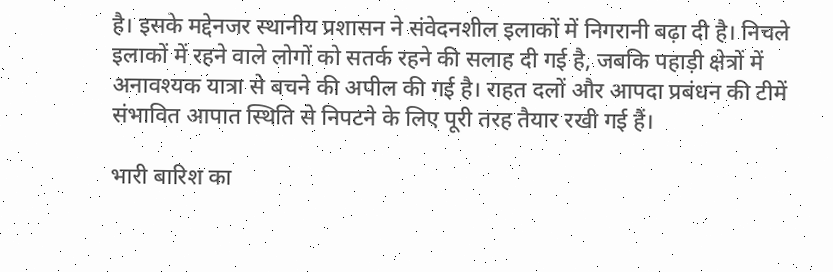है। इसके मद्देनजर स्थानीय प्रशासन ने संवेदनशील इलाकों में निगरानी बढ़ा दी है। निचले इलाकों में रहने वाले लोगों को सतर्क रहने की सलाह दी गई है, जबकि पहाड़ी क्षेत्रों में अनावश्यक यात्रा से बचने की अपील की गई है। राहत दलों और आपदा प्रबंधन की टीमें संभावित आपात स्थिति से निपटने के लिए पूरी तरह तैयार रखी गई हैं।

भारी बारिश का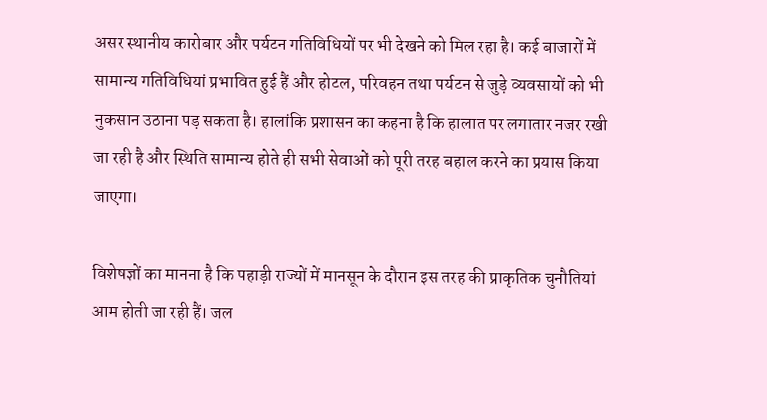असर स्थानीय कारोबार और पर्यटन गतिविधियों पर भी देखने को मिल रहा है। कई बाजारों में सामान्य गतिविधियां प्रभावित हुई हैं और होटल, परिवहन तथा पर्यटन से जुड़े व्यवसायों को भी नुकसान उठाना पड़ सकता है। हालांकि प्रशासन का कहना है कि हालात पर लगातार नजर रखी जा रही है और स्थिति सामान्य होते ही सभी सेवाओं को पूरी तरह बहाल करने का प्रयास किया जाएगा।

विशेषज्ञों का मानना है कि पहाड़ी राज्यों में मानसून के दौरान इस तरह की प्राकृतिक चुनौतियां आम होती जा रही हैं। जल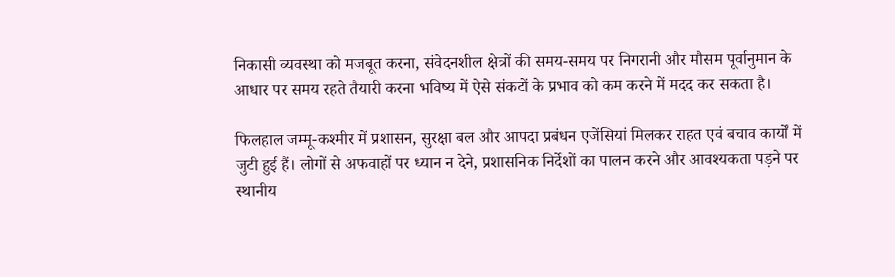निकासी व्यवस्था को मजबूत करना, संवेदनशील क्षेत्रों की समय-समय पर निगरानी और मौसम पूर्वानुमान के आधार पर समय रहते तैयारी करना भविष्य में ऐसे संकटों के प्रभाव को कम करने में मदद कर सकता है।

फिलहाल जम्मू-कश्मीर में प्रशासन, सुरक्षा बल और आपदा प्रबंधन एजेंसियां मिलकर राहत एवं बचाव कार्यों में जुटी हुई हैं। लोगों से अफवाहों पर ध्यान न देने, प्रशासनिक निर्देशों का पालन करने और आवश्यकता पड़ने पर स्थानीय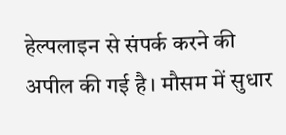हेल्पलाइन से संपर्क करने की अपील की गई है। मौसम में सुधार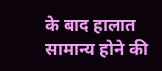के बाद हालात सामान्य होने की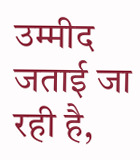उम्मीद जताई जा रही है,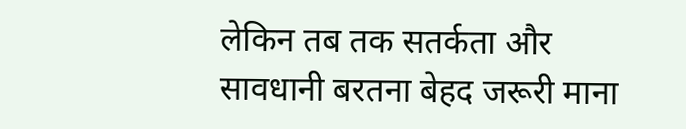लेकिन तब तक सतर्कता और सावधानी बरतना बेहद जरूरी माना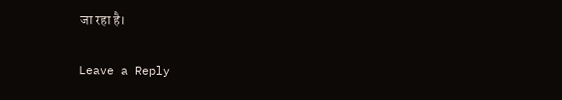जा रहा है।

Leave a Reply